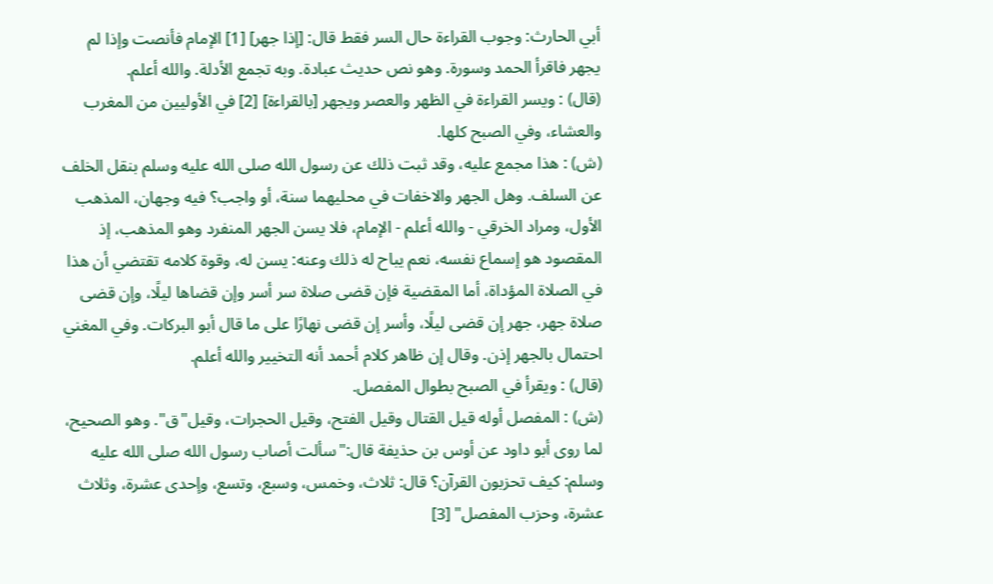أبي الحارث: وجوب القراءة حال السر فقط قال: [إذا جهر] [1] الإمام فأنصت وإذا لم يجهر فاقرأ الحمد وسورة. وهو نص حديث عبادة. وبه تجمع الأدلة. والله أعلم.
(قال) : ويسر القراءة في الظهر والعصر ويجهر [بالقراءة] [2] في الأوليين من المغرب والعشاء، وفي الصبح كلها.
(ش) : هذا مجمع عليه، وقد ثبت ذلك عن رسول الله صلى الله عليه وسلم بنقل الخلف عن السلف. وهل الجهر والاخفات في محليهما سنة، أو واجب؟ فيه وجهان، المذهب الأول، ومراد الخرقي - والله أعلم - الإمام، فلا يسن الجهر المنفرد وهو المذهب، إذ المقصود هو إسماع نفسه، نعم يباح له ذلك وعنه: يسن له، وقوة كلامه تقتضي أن هذا في الصلاة المؤداة، أما المقضية فإن قضى صلاة سر أسر وإن قضاها ليلًا، وإن قضى صلاة جهر، جهر إن قضى ليلًا، وأسر إن قضى نهارًا على ما قال أبو البركات. وفي المغني احتمال بالجهر إذن. وقال إن ظاهر كلام أحمد أنه التخيير والله أعلم.
(قال) : ويقرأ في الصبح بطوال المفصل.
(ش) : المفصل أوله قيل القتال وقيل الفتح، وقيل الحجرات، وقيل"ق". وهو الصحيح، لما روى أبو داود عن أوس بن حذيفة قال:"سألت أصاب رسول الله صلى الله عليه وسلم: كيف تحزبون القرآن؟ قال: ثلاث، وخمس، وسبع، وتسع، وإحدى عشرة، وثلاث عشرة، وحزب المفصل" [3]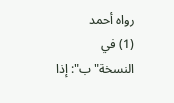رواه أحمد
(1) في النسخة"ب": إذا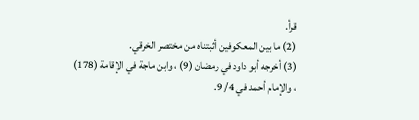قرأ.
(2) ما بين المعكوفين أثبتناه من مختصر الخرقي.
(3) أخرجه أبو داود في رمضان (9) ، وابن ماجة في الإقامة (178) ، والإمام أحمد في 4/ 9.